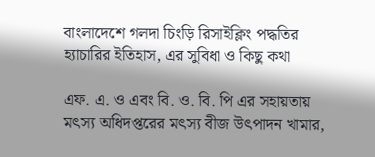বাংলাদেশে গলদা চিংড়ি রিসাইক্লিং পদ্ধতির হ্যাচারির ইতিহাস, এর সুবিধা ও কিছু কথা

এফ. এ. ও এবং বি. ও. বি. পি এর সহায়তায় মৎস্য অধিদপ্তরের মৎস্য বীজ উৎপাদন খামার,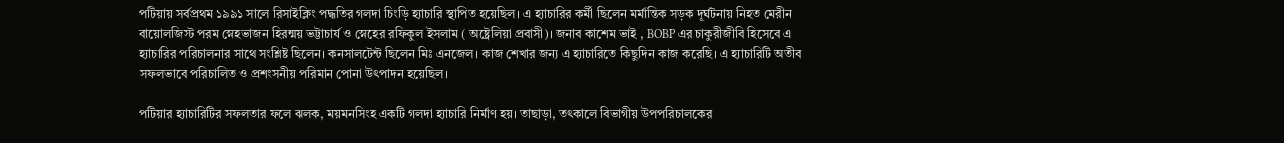পটিয়ায় সর্বপ্রথম ১৯৯১ সালে রিসাইক্লিং পদ্ধতির গলদা চিংড়ি হ্যাচারি স্থাপিত হয়েছিল। এ হ্যাচারির কর্মী ছিলেন মর্মান্তিক সড়ক দূর্ঘটনায় নিহত মেরীন বায়োলজিস্ট পরম স্নেহভাজন হিরন্ময় ভট্টাচার্য ও স্নেহের রফিকুল ইসলাম ( অষ্ট্রেলিয়া প্রবাসী)। জনাব কাশেম ভাই , BOBP এর চাকুরীজীবি হিসেবে এ হ্যাচারির পরিচালনার সাথে সংশ্লিষ্ট ছিলেন। কনসালটেন্ট ছিলেন মিঃ এনজেল। কাজ শেখার জন্য এ হ্যাচারিতে কিছুদিন কাজ করেছি। এ হ্যাচারিটি অতীব সফলভাবে পরিচালিত ও প্রশংসনীয় পরিমান পোনা উৎপাদন হয়েছিল।

পটিয়ার হ্যাচারিটির সফলতার ফলে ঝলক, ময়মনসিংহ একটি গলদা হ্যাচারি নির্মাণ হয়। তাছাড়া, তৎকালে বিভাগীয় উপপরিচালকের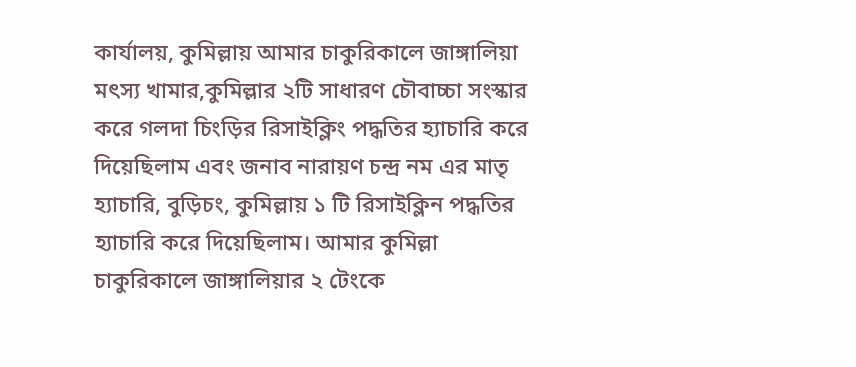কার্যালয়, কুমিল্লায় আমার চাকুরিকালে জাঙ্গালিয়া মৎস্য খামার,কুমিল্লার ২টি সাধারণ চৌবাচ্চা সংস্কার করে গলদা চিংড়ির রিসাইক্লিং পদ্ধতির হ্যাচারি করে দিয়েছিলাম এবং জনাব নারায়ণ চন্দ্র নম এর মাতৃ হ্যাচারি, বুড়িচং, কুমিল্লায় ১ টি রিসাইক্লিন পদ্ধতির হ্যাচারি করে দিয়েছিলাম। আমার কুমিল্লা চাকুরিকালে জাঙ্গালিয়ার ২ টেংকে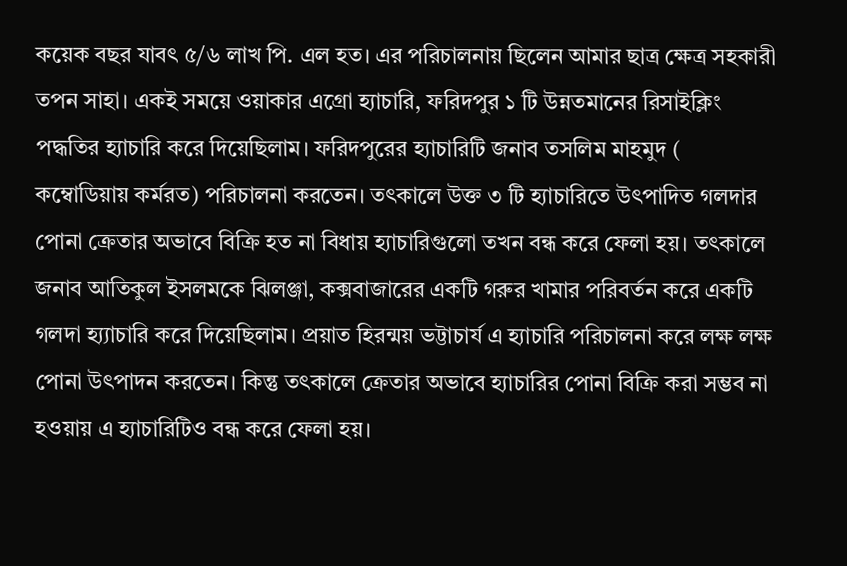কয়েক বছর যাবৎ ৫/৬ লাখ পি. এল হত। এর পরিচালনায় ছিলেন আমার ছাত্র ক্ষেত্র সহকারী তপন সাহা। একই সময়ে ওয়াকার এগ্রো হ্যাচারি, ফরিদপুর ১ টি উন্নতমানের রিসাইক্লিং পদ্ধতির হ্যাচারি করে দিয়েছিলাম। ফরিদপুরের হ্যাচারিটি জনাব তসলিম মাহমুদ ( কম্বোডিয়ায় কর্মরত) পরিচালনা করতেন। তৎকালে উক্ত ৩ টি হ্যাচারিতে উৎপাদিত গলদার পোনা ক্রেতার অভাবে বিক্রি হত না বিধায় হ্যাচারিগুলো তখন বন্ধ করে ফেলা হয়। তৎকালে জনাব আতিকুল ইসলমকে ঝিলঞ্জা, কক্সবাজারের একটি গরুর খামার পরিবর্তন করে একটি গলদা হ্য্যাচারি করে দিয়েছিলাম। প্রয়াত হিরন্ময় ভট্টাচার্য এ হ্যাচারি পরিচালনা করে লক্ষ লক্ষ পোনা উৎপাদন করতেন। কিন্তু তৎকালে ক্রেতার অভাবে হ্যাচারির পোনা বিক্রি করা সম্ভব না হওয়ায় এ হ্যাচারিটিও বন্ধ করে ফেলা হয়।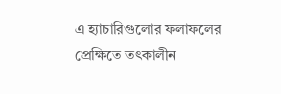এ হ্যাচারিগুলোর ফলাফলের প্রেক্ষিতে তৎকালীন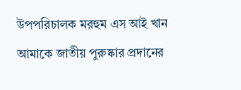উপপরিচালক মরহুম এস আই খান আমাকে জাতীয় পুরুষ্কার প্রদানের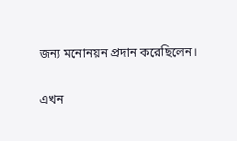জন্য মনোনয়ন প্রদান করেছিলেন।

এখন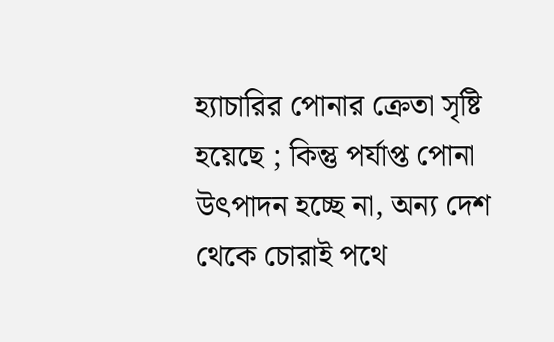হ্যাচারির পোনার ক্রেতা সৃষ্টি হয়েছে ; কিন্তু পর্যাপ্ত পোনা উৎপাদন হচ্ছে না, অন্য দেশ থেকে চোরাই পথে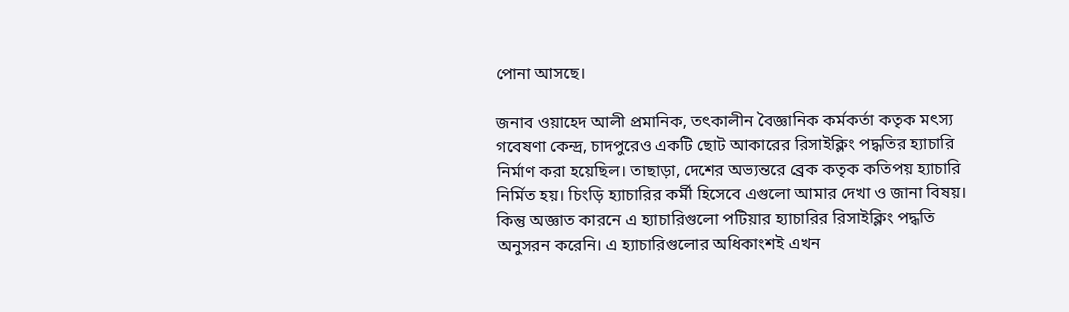পোনা আসছে।

জনাব ওয়াহেদ আলী প্রমানিক, তৎকালীন বৈজ্ঞানিক কর্মকর্তা কতৃক মৎস্য গবেষণা কেন্দ্র, চাদপুরেও একটি ছোট আকারের রিসাইক্লিং পদ্ধতির হ্যাচারি নির্মাণ করা হয়েছিল। তাছাড়া, দেশের অভ্যন্তরে ব্রেক কতৃক কতিপয় হ্যাচারি নির্মিত হয়। চিংড়ি হ্যাচারির কর্মী হিসেবে এগুলো আমার দেখা ও জানা বিষয়। কিন্তু অজ্ঞাত কারনে এ হ্যাচারিগুলো পটিয়ার হ্যাচারির রিসাইক্লিং পদ্ধতি অনুসরন করেনি। এ হ্যাচারিগুলোর অধিকাংশই এখন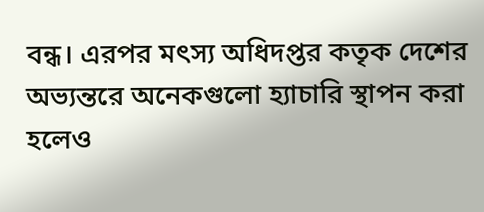বন্ধ। এরপর মৎস্য অধিদপ্তর কতৃক দেশের অভ্যন্তরে অনেকগুলো হ্যাচারি স্থাপন করা হলেও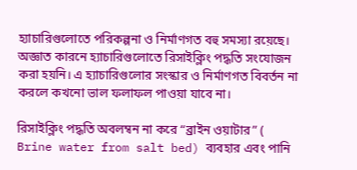হ্যাচারিগুলোতে পরিকল্পনা ও নির্মাণগত বহু সমস্যা রয়েছে। অজ্ঞাত কারনে হ্যাচারিগুলোতে রিসাইক্লিং পদ্ধতি সংযোজন করা হয়নি। এ হ্যাচারিগুলোর সংস্কার ও নির্মাণগত বিবর্তন না করলে কখনো ভাল ফলাফল পাওয়া যাবে না।

রিসাইক্লিং পদ্ধতি অবলম্বন না করে “ব্রাইন ওয়াটার” ( Brine water from salt bed) ব্যবহার এবং পানি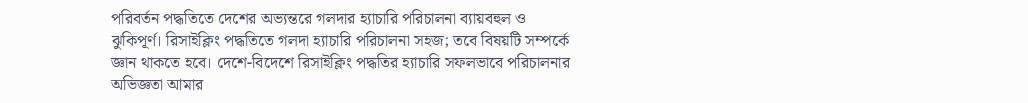পরিবর্তন পদ্ধতিতে দেশের অভ্যন্তরে গলদার হ্যাচারি পরিচালনা ব্যায়বহুল ও ঝুকিপূর্ণ। রিসাইক্লিং পদ্ধতিতে গলদা হ্যাচারি পরিচালনা সহজ; তবে বিষয়টি সম্পর্কে জ্ঞান থাকতে হবে। দেশে-বিদেশে রিসাইক্লিং পদ্ধতির হ্যাচারি সফলভাবে পরিচালনার অভিজ্ঞতা আমার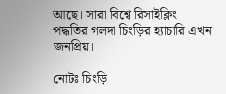আছে। সারা বিশ্বে রিসাইক্লিং পদ্ধতির গলদা চিংড়ির হ্যাচারি এখন জনপ্রিয়।

নোটঃ চিংড়ি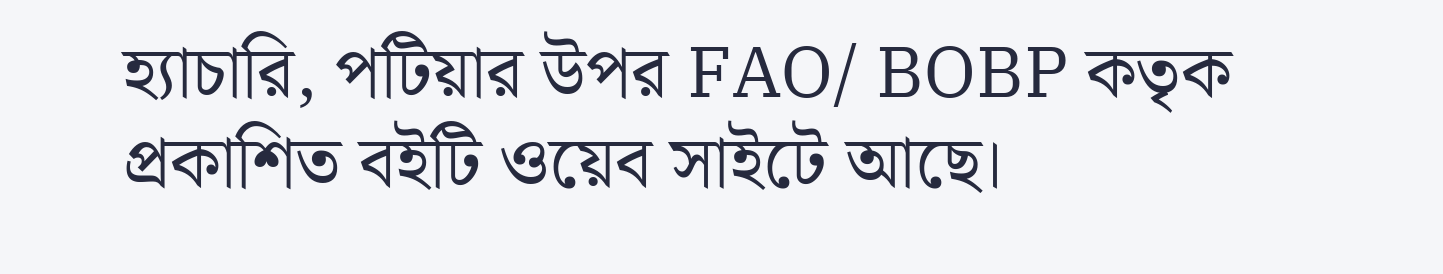হ্যাচারি, পটিয়ার উপর FAO/ BOBP কতৃক প্রকাশিত বইটি ওয়েব সাইটে আছে।